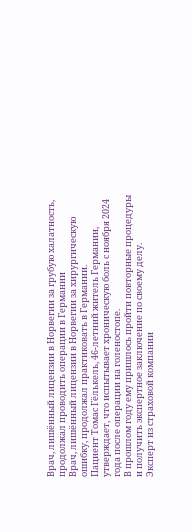Врач, лишённый лицензии в Норвегии за грубую халатность, продолжал проводить операции в Германии
Врач, лишённый лицензии в Норвегии за хирургическую ошибку, продолжал практиковать в Германии.
Пациент Томас Гёлькель, 46-летний житель Германии, утверждает, что испытывает хроническую боль с ноября 2024 года после операции на голеностопе.
В прошлом году ему пришлось пройти повторные процедуры и получить экспертное заключение по своему делу.
Эксперт из страховой компании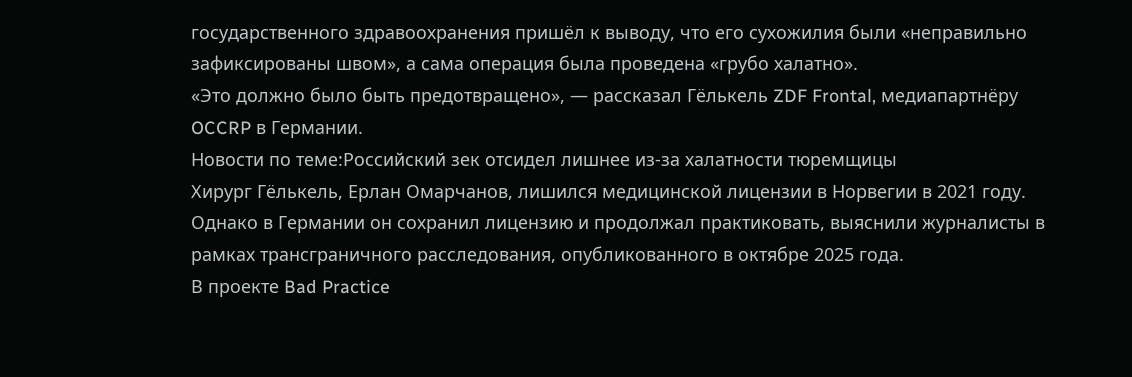государственного здравоохранения пришёл к выводу, что его сухожилия были «неправильно зафиксированы швом», а сама операция была проведена «грубо халатно».
«Это должно было быть предотвращено», — рассказал Гёлькель ZDF Frontal, медиапартнёру OCCRP в Германии.
Новости по теме:Российский зек отсидел лишнее из-за халатности тюремщицы
Хирург Гёлькель, Ерлан Омарчанов, лишился медицинской лицензии в Норвегии в 2021 году. Однако в Германии он сохранил лицензию и продолжал практиковать, выяснили журналисты в рамках трансграничного расследования, опубликованного в октябре 2025 года.
В проекте Bad Practice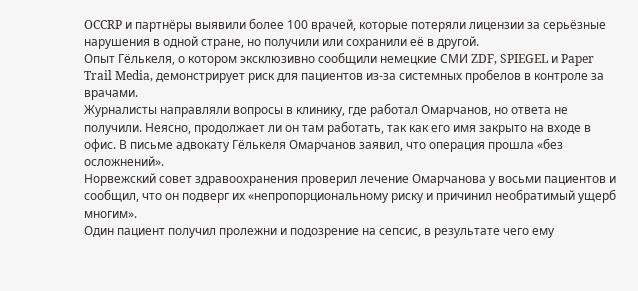OCCRP и партнёры выявили более 100 врачей, которые потеряли лицензии за серьёзные нарушения в одной стране, но получили или сохранили её в другой.
Опыт Гёлькеля, о котором эксклюзивно сообщили немецкие СМИ ZDF, SPIEGEL и Paper Trail Media, демонстрирует риск для пациентов из-за системных пробелов в контроле за врачами.
Журналисты направляли вопросы в клинику, где работал Омарчанов, но ответа не получили. Неясно, продолжает ли он там работать, так как его имя закрыто на входе в офис. В письме адвокату Гёлькеля Омарчанов заявил, что операция прошла «без осложнений».
Норвежский совет здравоохранения проверил лечение Омарчанова у восьми пациентов и сообщил, что он подверг их «непропорциональному риску и причинил необратимый ущерб многим».
Один пациент получил пролежни и подозрение на сепсис, в результате чего ему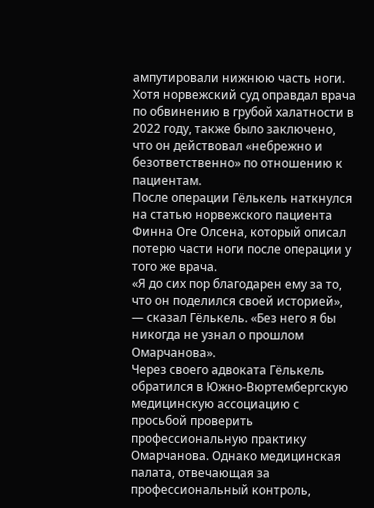ампутировали нижнюю часть ноги. Хотя норвежский суд оправдал врача по обвинению в грубой халатности в 2022 году, также было заключено, что он действовал «небрежно и безответственно» по отношению к пациентам.
После операции Гёлькель наткнулся на статью норвежского пациента Финна Оге Олсена, который описал потерю части ноги после операции у того же врача.
«Я до сих пор благодарен ему за то, что он поделился своей историей», — сказал Гёлькель. «Без него я бы никогда не узнал о прошлом Омарчанова».
Через своего адвоката Гёлькель обратился в Южно-Вюртембергскую медицинскую ассоциацию с просьбой проверить профессиональную практику Омарчанова. Однако медицинская палата, отвечающая за профессиональный контроль,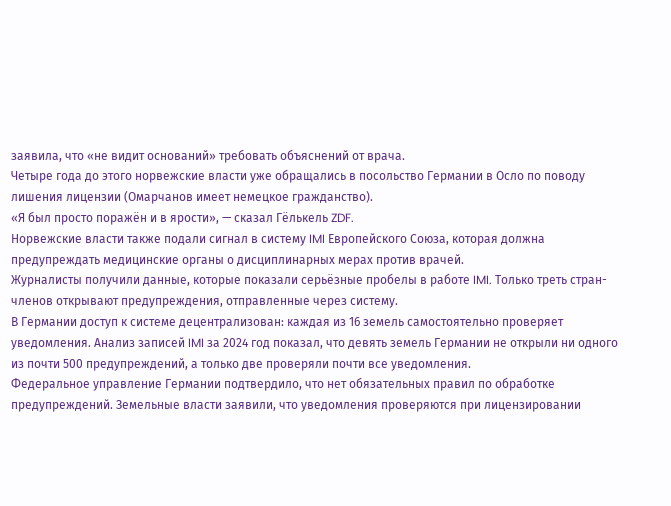заявила, что «не видит оснований» требовать объяснений от врача.
Четыре года до этого норвежские власти уже обращались в посольство Германии в Осло по поводу лишения лицензии (Омарчанов имеет немецкое гражданство).
«Я был просто поражён и в ярости», — сказал Гёлькель ZDF.
Норвежские власти также подали сигнал в систему IMI Европейского Союза, которая должна предупреждать медицинские органы о дисциплинарных мерах против врачей.
Журналисты получили данные, которые показали серьёзные пробелы в работе IMI. Только треть стран-членов открывают предупреждения, отправленные через систему.
В Германии доступ к системе децентрализован: каждая из 16 земель самостоятельно проверяет уведомления. Анализ записей IMI за 2024 год показал, что девять земель Германии не открыли ни одного из почти 500 предупреждений, а только две проверяли почти все уведомления.
Федеральное управление Германии подтвердило, что нет обязательных правил по обработке предупреждений. Земельные власти заявили, что уведомления проверяются при лицензировании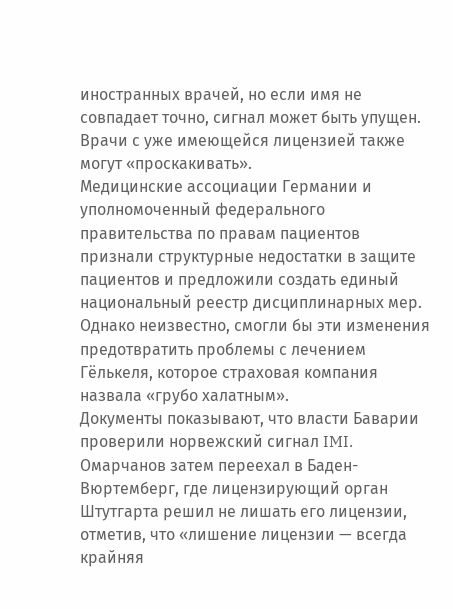иностранных врачей, но если имя не совпадает точно, сигнал может быть упущен. Врачи с уже имеющейся лицензией также могут «проскакивать».
Медицинские ассоциации Германии и уполномоченный федерального правительства по правам пациентов признали структурные недостатки в защите пациентов и предложили создать единый национальный реестр дисциплинарных мер.
Однако неизвестно, смогли бы эти изменения предотвратить проблемы с лечением Гёлькеля, которое страховая компания назвала «грубо халатным».
Документы показывают, что власти Баварии проверили норвежский сигнал IMI. Омарчанов затем переехал в Баден-Вюртемберг, где лицензирующий орган Штутгарта решил не лишать его лицензии, отметив, что «лишение лицензии — всегда крайняя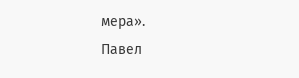мера».
Павел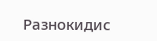Разнокидис